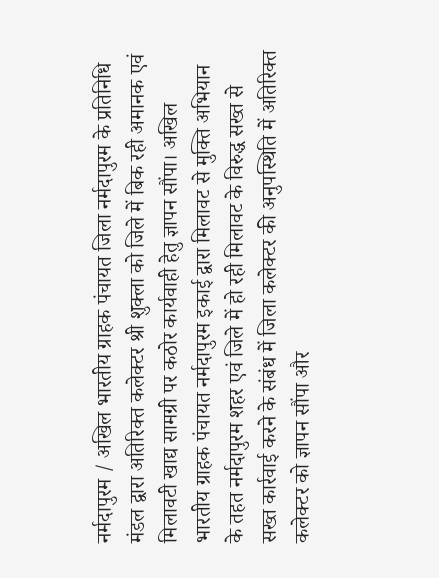नर्मदापुरम / अखिल भारतीय ग्राहक पंचायत जिला नर्मदापुरम के प्रतिनिधि मंडल द्वारा अतिरिक्त कलेक्टर श्री शुक्ला को जिले में बिक रही अमानक एवं मिलावटी खाद्य सामग्री पर कठोर कार्यवाही हेतु ज्ञापन सौंपा। अखिल भारतीय ग्राहक पंचायत नर्मदापुरम इकाई द्वारा मिलावट से मुक्ति अभियान के तहत नर्मदापुरम शहर एवं जिले में हो रही मिलावट के विरुद्ध सख्त से सख्त कार्रवाई करने के संबंध में जिला कलेक्टर की अनुपस्थिति में अतिरिक्त कलेक्टर को ज्ञापन सौंपा और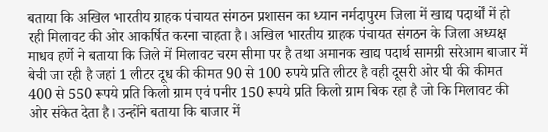बताया कि अखिल भारतीय ग्राहक पंचायत संगठन प्रशासन का ध्यान नर्मदापुरम जिला में खाद्य पदार्थों में हो रही मिलावट की ओर आकर्षित करना चाहता है। अखिल भारतीय ग्राहक पंचायत संगठन के जिला अध्यक्ष माधव हर्णे ने बताया कि जिले में मिलावट चरम सीमा पर है तथा अमानक खाद्य पदार्थ सामग्री सरेआम बाजार में बेची जा रही है जहां 1 लीटर दूध की कीमत 90 से 100 रुपये प्रति लीटर है वही दूसरी ओर घी की कीमत 400 से 550 रूपये प्रति किलो ग्राम एवं पनीर 150 रूपये प्रति किलो ग्राम बिक रहा है जो कि मिलावट की ओर संकेत देता है। उन्होंने बताया कि बाजार में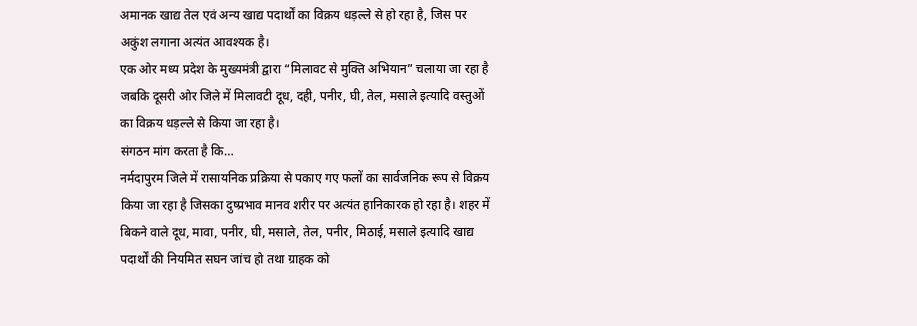अमानक खाद्य तेल एवं अन्य खाद्य पदार्थों का विक्रय धड़ल्ले से हो रहा है, जिस पर अकुंश लगाना अत्यंत आवश्यक है।
एक ओर मध्य प्रदेश के मुख्यमंत्री द्वारा “मिलावट से मुक्ति अभियान” चलाया जा रहा है जबकि दूसरी ओर जिले में मिलावटी दूध, दही, पनीर, घी, तेल, मसाले इत्यादि वस्तुओं का विक्रय धड़ल्ले से किया जा रहा है।
संगठन मांग करता है कि…
नर्मदापुरम जिले में रासायनिक प्रक्रिया से पकाए गए फलों का सार्वजनिक रूप से विक्रय किया जा रहा है जिसका दुष्प्रभाव मानव शरीर पर अत्यंत हानिकारक हो रहा है। शहर में बिकने वाले दूध, मावा, पनीर, घी, मसाले, तेल, पनीर, मिठाई, मसाले इत्यादि खाद्य पदार्थों की नियमित सघन जांच हो तथा ग्राहक को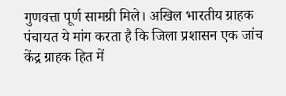गुणवत्ता पूर्ण सामग्री मिले। अखिल भारतीय ग्राहक पंचायत ये मांग करता है कि जिला प्रशासन एक जांच केंद्र ग्राहक हित में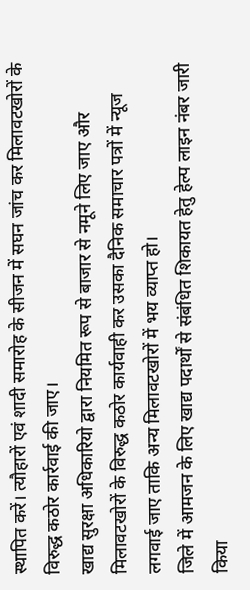स्थापित करें। त्यौहारों एवं शादी समारोह के सीजन में सघन जांच कर मिलावटखोरों के विरुद्ध कठोर कार्रवाई की जाए।
खाद्य सुरक्षा अधिकारियो द्वारा नियमित रूप से बाजार से नमूने लिए जाए और मिलावटखोरों के विरुद्ध कठोर कार्यवाही कर उसका दैनिक समाचार पत्रों में न्यूज लगवाई जाए ताकि अन्य मिलावटखोरों में भय व्याप्त हो।
जिले में आमजन के लिए खाद्य पदार्थों से संबंधित शिकायत हेतु हेल्प लाइन नंबर जारी किया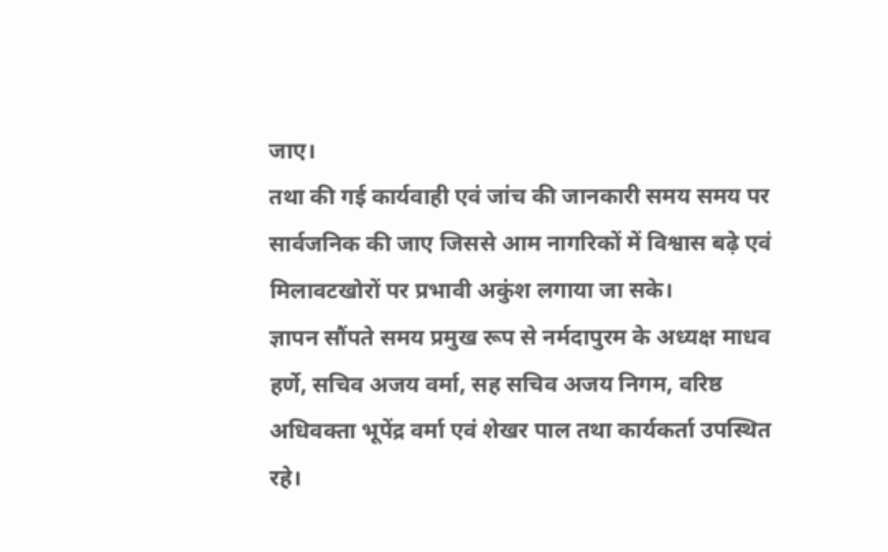जाए।
तथा की गई कार्यवाही एवं जांच की जानकारी समय समय पर सार्वजनिक की जाए जिससे आम नागरिकों में विश्वास बढ़े एवं मिलावटखोरों पर प्रभावी अकुंश लगाया जा सके।
ज्ञापन सौंपते समय प्रमुख रूप से नर्मदापुरम के अध्यक्ष माधव हर्णे, सचिव अजय वर्मा, सह सचिव अजय निगम, वरिष्ठ अधिवक्ता भूपेंद्र वर्मा एवं शेखर पाल तथा कार्यकर्ता उपस्थित रहे।